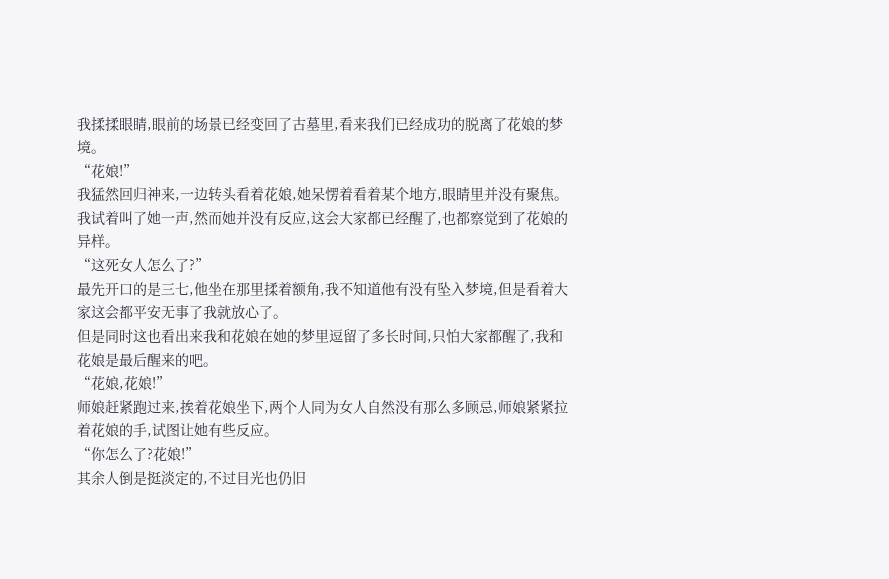我揉揉眼睛,眼前的场景已经变回了古墓里,看来我们已经成功的脱离了花娘的梦境。
“花娘!”
我猛然回归神来,一边转头看着花娘,她呆愣着看着某个地方,眼睛里并没有聚焦。
我试着叫了她一声,然而她并没有反应,这会大家都已经醒了,也都察觉到了花娘的异样。
“这死女人怎么了?”
最先开口的是三七,他坐在那里揉着额角,我不知道他有没有坠入梦境,但是看着大家这会都平安无事了我就放心了。
但是同时这也看出来我和花娘在她的梦里逗留了多长时间,只怕大家都醒了,我和花娘是最后醒来的吧。
“花娘,花娘!”
师娘赶紧跑过来,挨着花娘坐下,两个人同为女人自然没有那么多顾忌,师娘紧紧拉着花娘的手,试图让她有些反应。
“你怎么了?花娘!”
其余人倒是挺淡定的,不过目光也仍旧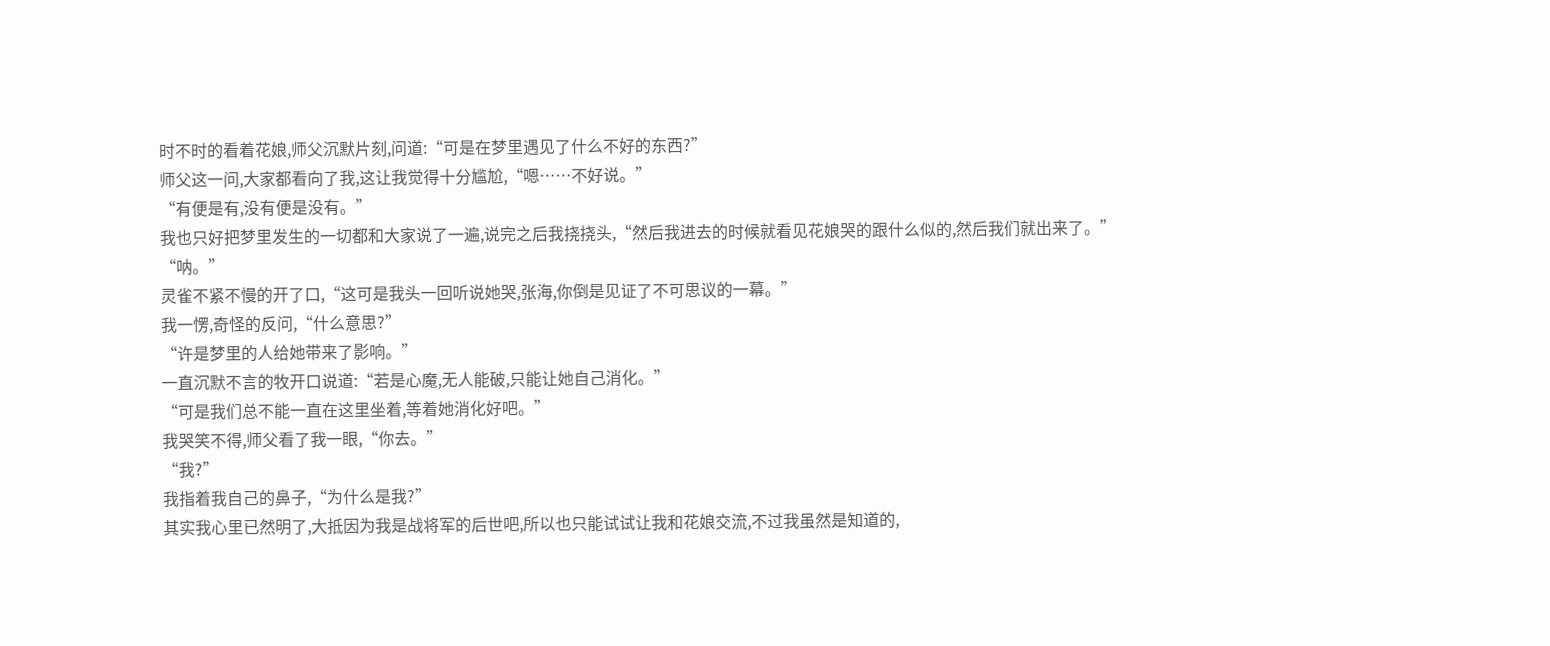时不时的看着花娘,师父沉默片刻,问道:“可是在梦里遇见了什么不好的东西?”
师父这一问,大家都看向了我,这让我觉得十分尴尬,“嗯……不好说。”
“有便是有,没有便是没有。”
我也只好把梦里发生的一切都和大家说了一遍,说完之后我挠挠头,“然后我进去的时候就看见花娘哭的跟什么似的,然后我们就出来了。”
“呐。”
灵雀不紧不慢的开了口,“这可是我头一回听说她哭,张海,你倒是见证了不可思议的一幕。”
我一愣,奇怪的反问,“什么意思?”
“许是梦里的人给她带来了影响。”
一直沉默不言的牧开口说道:“若是心魔,无人能破,只能让她自己消化。”
“可是我们总不能一直在这里坐着,等着她消化好吧。”
我哭笑不得,师父看了我一眼,“你去。”
“我?”
我指着我自己的鼻子,“为什么是我?”
其实我心里已然明了,大抵因为我是战将军的后世吧,所以也只能试试让我和花娘交流,不过我虽然是知道的,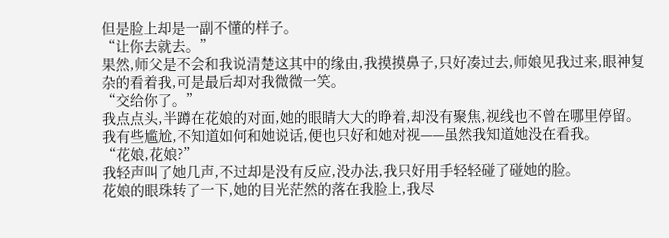但是脸上却是一副不懂的样子。
“让你去就去。”
果然,师父是不会和我说清楚这其中的缘由,我摸摸鼻子,只好凑过去,师娘见我过来,眼神复杂的看着我,可是最后却对我微微一笑。
“交给你了。”
我点点头,半蹲在花娘的对面,她的眼睛大大的睁着,却没有聚焦,视线也不曾在哪里停留。
我有些尴尬,不知道如何和她说话,便也只好和她对视——虽然我知道她没在看我。
“花娘,花娘?”
我轻声叫了她几声,不过却是没有反应,没办法,我只好用手轻轻碰了碰她的脸。
花娘的眼珠转了一下,她的目光茫然的落在我脸上,我尽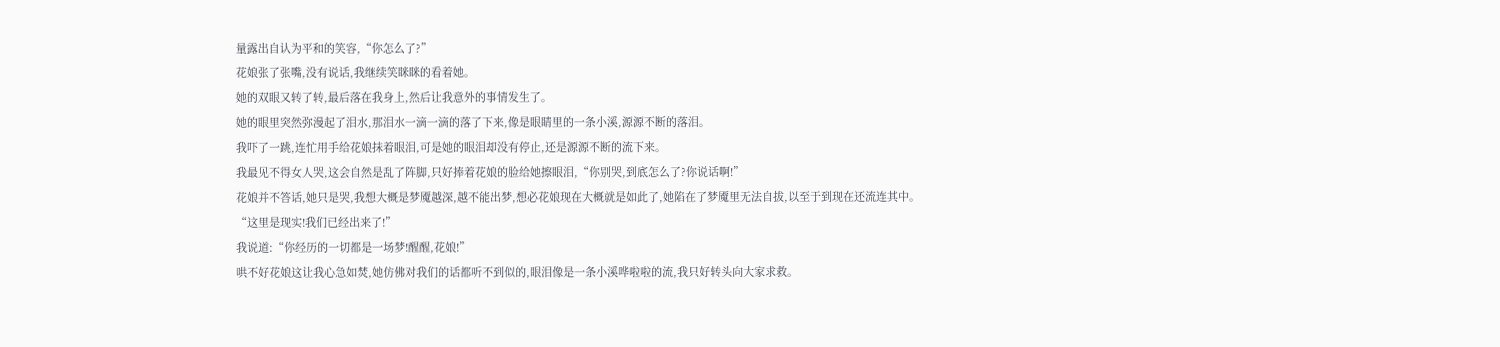量露出自认为平和的笑容,“你怎么了?”
花娘张了张嘴,没有说话,我继续笑眯眯的看着她。
她的双眼又转了转,最后落在我身上,然后让我意外的事情发生了。
她的眼里突然弥漫起了泪水,那泪水一滴一滴的落了下来,像是眼睛里的一条小溪,源源不断的落泪。
我吓了一跳,连忙用手给花娘抹着眼泪,可是她的眼泪却没有停止,还是源源不断的流下来。
我最见不得女人哭,这会自然是乱了阵脚,只好捧着花娘的脸给她擦眼泪,“你别哭,到底怎么了?你说话啊!”
花娘并不答话,她只是哭,我想大概是梦魇越深,越不能出梦,想必花娘现在大概就是如此了,她陷在了梦魇里无法自拔,以至于到现在还流连其中。
“这里是现实!我们已经出来了!”
我说道:“你经历的一切都是一场梦!醒醒,花娘!”
哄不好花娘这让我心急如焚,她仿佛对我们的话都听不到似的,眼泪像是一条小溪哗啦啦的流,我只好转头向大家求救。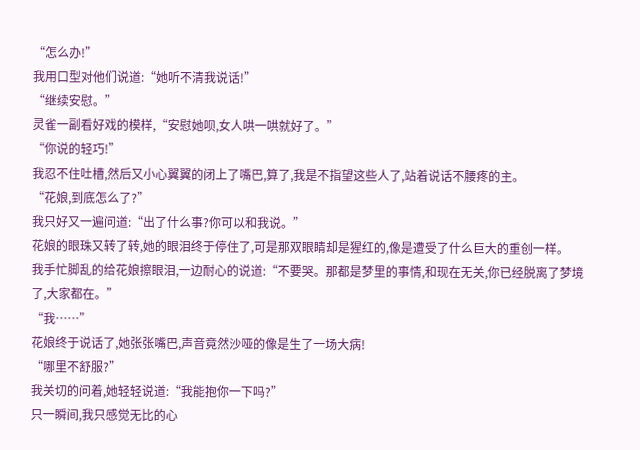“怎么办!”
我用口型对他们说道:“她听不清我说话!”
“继续安慰。”
灵雀一副看好戏的模样,“安慰她呗,女人哄一哄就好了。”
“你说的轻巧!”
我忍不住吐槽,然后又小心翼翼的闭上了嘴巴,算了,我是不指望这些人了,站着说话不腰疼的主。
“花娘,到底怎么了?”
我只好又一遍问道:“出了什么事?你可以和我说。”
花娘的眼珠又转了转,她的眼泪终于停住了,可是那双眼睛却是猩红的,像是遭受了什么巨大的重创一样。
我手忙脚乱的给花娘擦眼泪,一边耐心的说道:“不要哭。那都是梦里的事情,和现在无关,你已经脱离了梦境了,大家都在。”
“我……”
花娘终于说话了,她张张嘴巴,声音竟然沙哑的像是生了一场大病!
“哪里不舒服?”
我关切的问着,她轻轻说道:“我能抱你一下吗?”
只一瞬间,我只感觉无比的心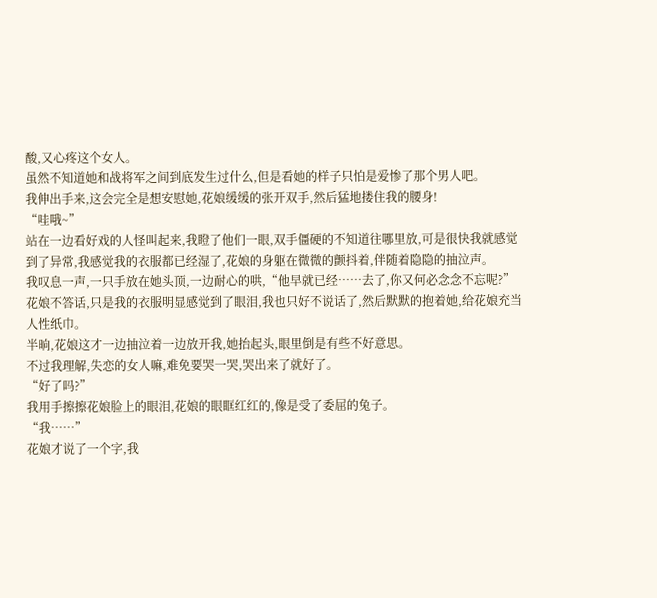酸,又心疼这个女人。
虽然不知道她和战将军之间到底发生过什么,但是看她的样子只怕是爱惨了那个男人吧。
我伸出手来,这会完全是想安慰她,花娘缓缓的张开双手,然后猛地搂住我的腰身!
“哇哦~”
站在一边看好戏的人怪叫起来,我瞪了他们一眼,双手僵硬的不知道往哪里放,可是很快我就感觉到了异常,我感觉我的衣服都已经湿了,花娘的身躯在微微的颤抖着,伴随着隐隐的抽泣声。
我叹息一声,一只手放在她头顶,一边耐心的哄,“他早就已经……去了,你又何必念念不忘呢?”
花娘不答话,只是我的衣服明显感觉到了眼泪,我也只好不说话了,然后默默的抱着她,给花娘充当人性纸巾。
半晌,花娘这才一边抽泣着一边放开我,她抬起头,眼里倒是有些不好意思。
不过我理解,失恋的女人嘛,难免要哭一哭,哭出来了就好了。
“好了吗?”
我用手擦擦花娘脸上的眼泪,花娘的眼眶红红的,像是受了委屈的兔子。
“我……”
花娘才说了一个字,我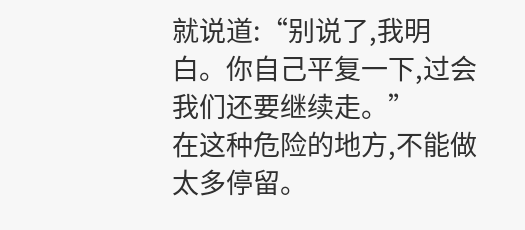就说道:“别说了,我明白。你自己平复一下,过会我们还要继续走。”
在这种危险的地方,不能做太多停留。